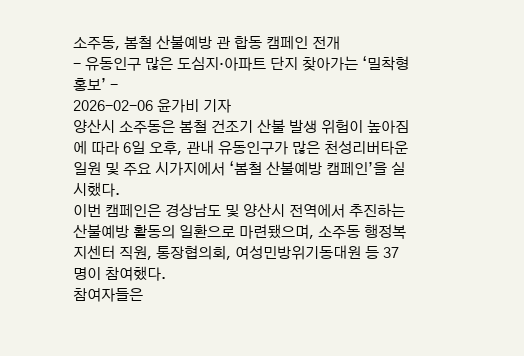소주동, 봄철 산불예방 관 합동 캠페인 전개
- 유동인구 많은 도심지·아파트 단지 찾아가는 ‘밀착형 홍보’ -
2026-02-06 윤가비 기자
양산시 소주동은 봄철 건조기 산불 발생 위험이 높아짐에 따라 6일 오후, 관내 유동인구가 많은 천성리버타운 일원 및 주요 시가지에서 ‘봄철 산불예방 캠페인’을 실시했다.
이번 캠페인은 경상남도 및 양산시 전역에서 추진하는 산불예방 활동의 일환으로 마련됐으며, 소주동 행정복지센터 직원, 통장협의회, 여성민방위기동대원 등 37명이 참여했다.
참여자들은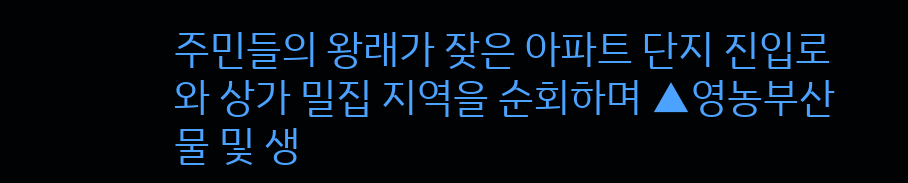주민들의 왕래가 잦은 아파트 단지 진입로와 상가 밀집 지역을 순회하며 ▲영농부산물 및 생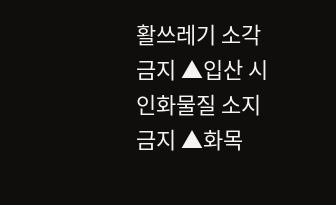활쓰레기 소각 금지 ▲입산 시 인화물질 소지 금지 ▲화목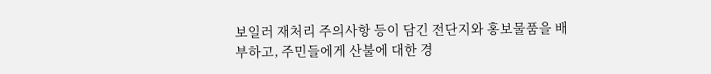보일러 재처리 주의사항 등이 담긴 전단지와 홍보물품을 배부하고, 주민들에게 산불에 대한 경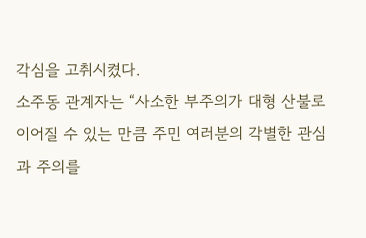각심을 고취시켰다.
소주동 관계자는 “사소한 부주의가 대형 산불로 이어질 수 있는 만큼 주민 여러분의 각별한 관심과 주의를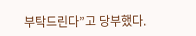부탁드린다”고 당부했다.